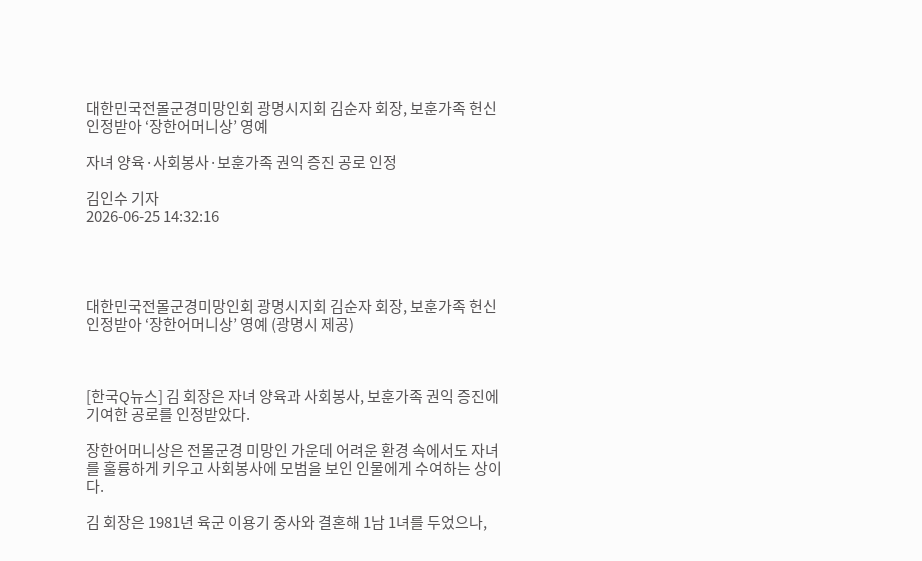대한민국전몰군경미망인회 광명시지회 김순자 회장, 보훈가족 헌신 인정받아 ‘장한어머니상’ 영예

자녀 양육·사회봉사·보훈가족 권익 증진 공로 인정

김인수 기자
2026-06-25 14:32:16




대한민국전몰군경미망인회 광명시지회 김순자 회장, 보훈가족 헌신 인정받아 ‘장한어머니상’ 영예 (광명시 제공)



[한국Q뉴스] 김 회장은 자녀 양육과 사회봉사, 보훈가족 권익 증진에 기여한 공로를 인정받았다.

장한어머니상은 전몰군경 미망인 가운데 어려운 환경 속에서도 자녀를 훌륭하게 키우고 사회봉사에 모범을 보인 인물에게 수여하는 상이다.

김 회장은 1981년 육군 이용기 중사와 결혼해 1남 1녀를 두었으나,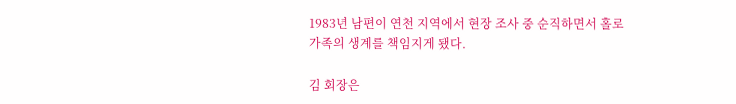1983년 남편이 연천 지역에서 현장 조사 중 순직하면서 홀로 가족의 생계를 책임지게 됐다.

김 회장은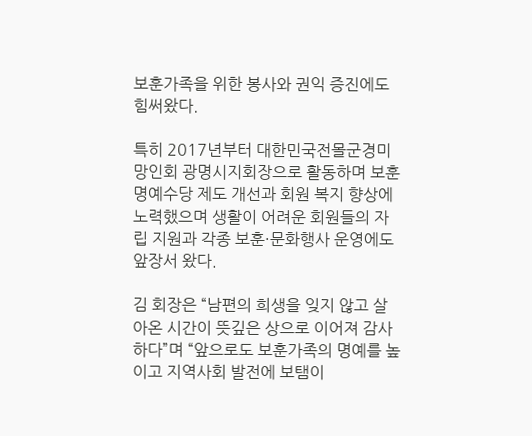보훈가족을 위한 봉사와 권익 증진에도 힘써왔다.

특히 2017년부터 대한민국전몰군경미망인회 광명시지회장으로 활동하며 보훈명예수당 제도 개선과 회원 복지 향상에 노력했으며 생활이 어려운 회원들의 자립 지원과 각종 보훈·문화행사 운영에도 앞장서 왔다.

김 회장은 “남편의 희생을 잊지 않고 살아온 시간이 뜻깊은 상으로 이어져 감사하다”며 “앞으로도 보훈가족의 명예를 높이고 지역사회 발전에 보탬이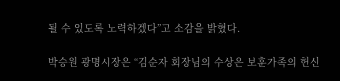될 수 있도록 노력하겠다”고 소감을 밝혔다.

박승원 광명시장은 “김순자 회장님의 수상은 보훈가족의 헌신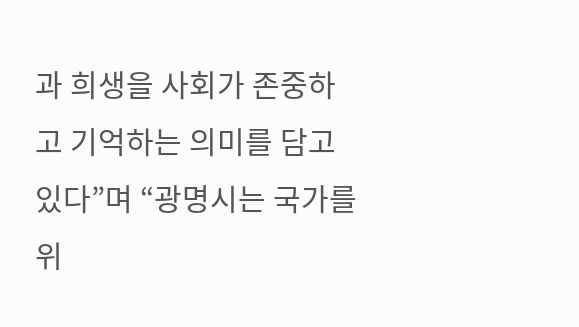과 희생을 사회가 존중하고 기억하는 의미를 담고 있다”며 “광명시는 국가를 위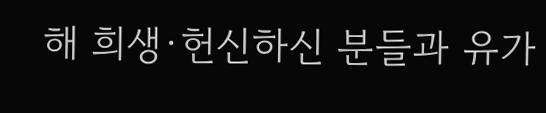해 희생·헌신하신 분들과 유가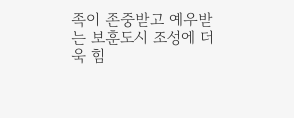족이 존중받고 예우받는 보훈도시 조성에 더욱 힘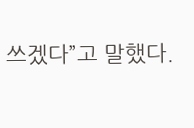쓰겠다”고 말했다.